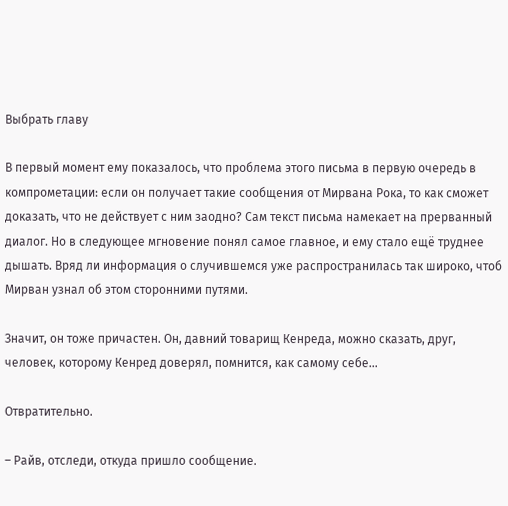Выбрать главу

В первый момент ему показалось, что проблема этого письма в первую очередь в компрометации: если он получает такие сообщения от Мирвана Рока, то как сможет доказать, что не действует с ним заодно? Сам текст письма намекает на прерванный диалог. Но в следующее мгновение понял самое главное, и ему стало ещё труднее дышать. Вряд ли информация о случившемся уже распространилась так широко, чтоб Мирван узнал об этом сторонними путями.

Значит, он тоже причастен. Он, давний товарищ Кенреда, можно сказать, друг, человек, которому Кенред доверял, помнится, как самому себе…

Отвратительно.

– Райв, отследи, откуда пришло сообщение.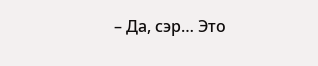– Да, сэр… Это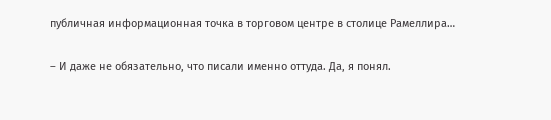публичная информационная точка в торговом центре в столице Рамеллира…

– И даже не обязательно, что писали именно оттуда. Да, я понял.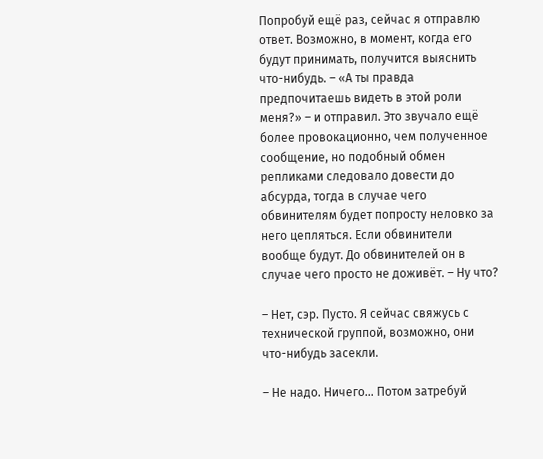Попробуй ещё раз, сейчас я отправлю ответ. Возможно, в момент, когда его будут принимать, получится выяснить что-нибудь. – «А ты правда предпочитаешь видеть в этой роли меня?» – и отправил. Это звучало ещё более провокационно, чем полученное сообщение, но подобный обмен репликами следовало довести до абсурда, тогда в случае чего обвинителям будет попросту неловко за него цепляться. Если обвинители вообще будут. До обвинителей он в случае чего просто не доживёт. – Ну что?

– Нет, сэр. Пусто. Я сейчас свяжусь с технической группой, возможно, они что-нибудь засекли.

– Не надо. Ничего… Потом затребуй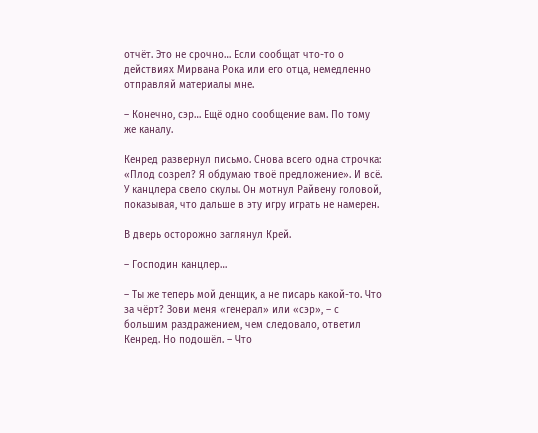отчёт. Это не срочно… Если сообщат что-то о действиях Мирвана Рока или его отца, немедленно отправляй материалы мне.

– Конечно, сэр… Ещё одно сообщение вам. По тому же каналу.

Кенред развернул письмо. Снова всего одна строчка: «Плод созрел? Я обдумаю твоё предложение». И всё. У канцлера свело скулы. Он мотнул Райвену головой, показывая, что дальше в эту игру играть не намерен.

В дверь осторожно заглянул Крей.

– Господин канцлер…

– Ты же теперь мой денщик, а не писарь какой-то. Что за чёрт? Зови меня «генерал» или «сэр», – с большим раздражением, чем следовало, ответил Кенред. Но подошёл. – Что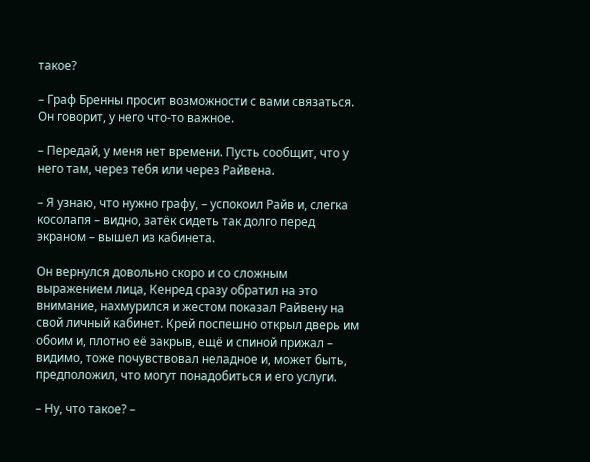такое?

– Граф Бренны просит возможности с вами связаться. Он говорит, у него что-то важное.

– Передай, у меня нет времени. Пусть сообщит, что у него там, через тебя или через Райвена.

– Я узнаю, что нужно графу, – успокоил Райв и, слегка косолапя – видно, затёк сидеть так долго перед экраном – вышел из кабинета.

Он вернулся довольно скоро и со сложным выражением лица, Кенред сразу обратил на это внимание, нахмурился и жестом показал Райвену на свой личный кабинет. Крей поспешно открыл дверь им обоим и, плотно её закрыв, ещё и спиной прижал – видимо, тоже почувствовал неладное и, может быть, предположил, что могут понадобиться и его услуги.

– Ну, что такое? –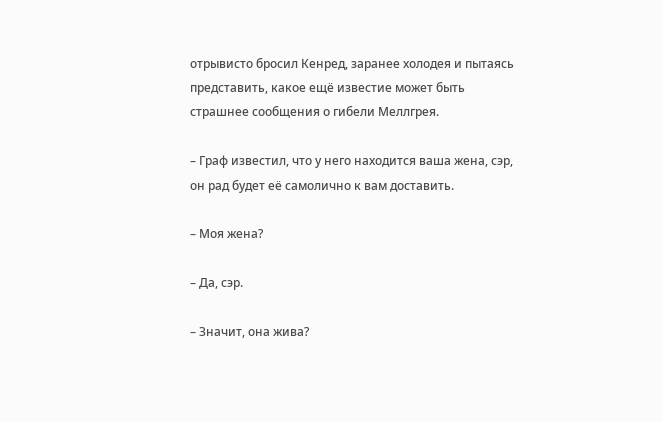отрывисто бросил Кенред, заранее холодея и пытаясь представить, какое ещё известие может быть страшнее сообщения о гибели Меллгрея.

– Граф известил, что у него находится ваша жена, сэр, он рад будет её самолично к вам доставить.

– Моя жена?

– Да, сэр.

– Значит, она жива?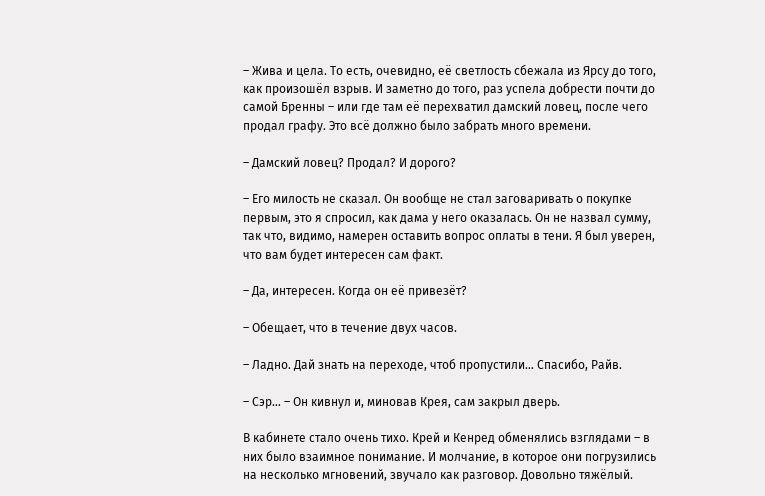– Жива и цела. То есть, очевидно, её светлость сбежала из Ярсу до того, как произошёл взрыв. И заметно до того, раз успела добрести почти до самой Бренны – или где там её перехватил дамский ловец, после чего продал графу. Это всё должно было забрать много времени.

– Дамский ловец? Продал? И дорого?

– Его милость не сказал. Он вообще не стал заговаривать о покупке первым, это я спросил, как дама у него оказалась. Он не назвал сумму, так что, видимо, намерен оставить вопрос оплаты в тени. Я был уверен, что вам будет интересен сам факт.

– Да, интересен. Когда он её привезёт?

– Обещает, что в течение двух часов.

– Ладно. Дай знать на переходе, чтоб пропустили… Спасибо, Райв.

– Сэр… – Он кивнул и, миновав Крея, сам закрыл дверь.

В кабинете стало очень тихо. Крей и Кенред обменялись взглядами – в них было взаимное понимание. И молчание, в которое они погрузились на несколько мгновений, звучало как разговор. Довольно тяжёлый.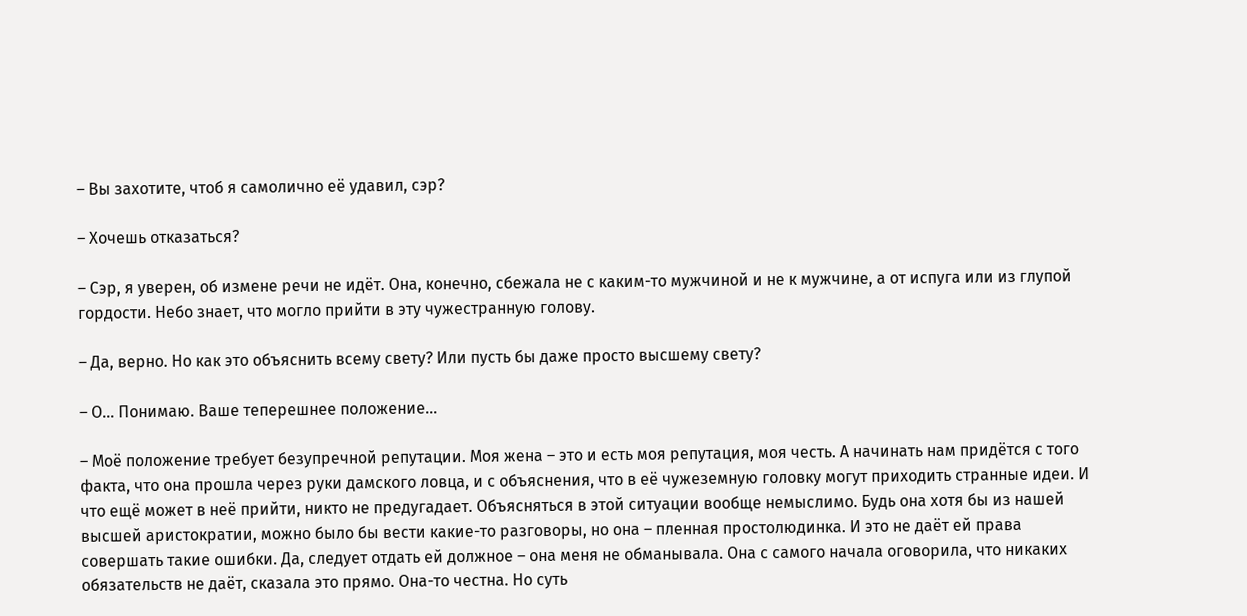– Вы захотите, чтоб я самолично её удавил, сэр?

– Хочешь отказаться?

– Сэр, я уверен, об измене речи не идёт. Она, конечно, сбежала не с каким-то мужчиной и не к мужчине, а от испуга или из глупой гордости. Небо знает, что могло прийти в эту чужестранную голову.

– Да, верно. Но как это объяснить всему свету? Или пусть бы даже просто высшему свету?

– О… Понимаю. Ваше теперешнее положение…

– Моё положение требует безупречной репутации. Моя жена – это и есть моя репутация, моя честь. А начинать нам придётся с того факта, что она прошла через руки дамского ловца, и с объяснения, что в её чужеземную головку могут приходить странные идеи. И что ещё может в неё прийти, никто не предугадает. Объясняться в этой ситуации вообще немыслимо. Будь она хотя бы из нашей высшей аристократии, можно было бы вести какие-то разговоры, но она – пленная простолюдинка. И это не даёт ей права совершать такие ошибки. Да, следует отдать ей должное – она меня не обманывала. Она с самого начала оговорила, что никаких обязательств не даёт, сказала это прямо. Она-то честна. Но суть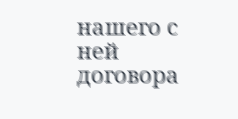нашего с ней договора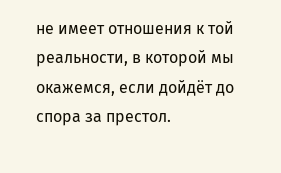не имеет отношения к той реальности, в которой мы окажемся, если дойдёт до спора за престол.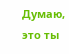Думаю, это ты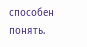способен понять.